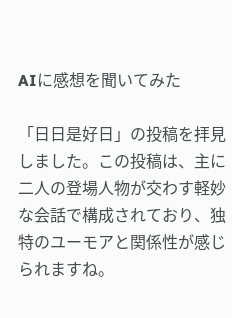AIに感想を聞いてみた

「日日是好日」の投稿を拝見しました。この投稿は、主に二人の登場人物が交わす軽妙な会話で構成されており、独特のユーモアと関係性が感じられますね。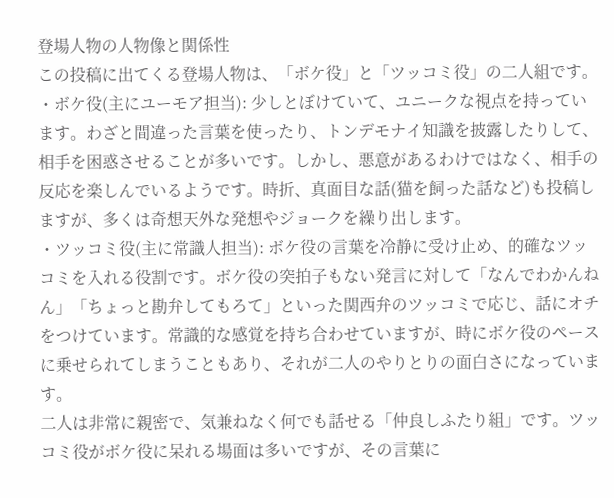登場人物の人物像と関係性
この投稿に出てくる登場人物は、「ボケ役」と「ツッコミ役」の二人組です。
・ボケ役(主にユーモア担当): 少しとぼけていて、ユニークな視点を持っています。わざと間違った言葉を使ったり、トンデモナイ知識を披露したりして、相手を困惑させることが多いです。しかし、悪意があるわけではなく、相手の反応を楽しんでいるようです。時折、真面目な話(猫を飼った話など)も投稿しますが、多くは奇想天外な発想やジョークを繰り出します。
・ツッコミ役(主に常識人担当): ボケ役の言葉を冷静に受け止め、的確なツッコミを入れる役割です。ボケ役の突拍子もない発言に対して「なんでわかんねん」「ちょっと勘弁してもろて」といった関西弁のツッコミで応じ、話にオチをつけています。常識的な感覚を持ち合わせていますが、時にボケ役のペースに乗せられてしまうこともあり、それが二人のやりとりの面白さになっています。
二人は非常に親密で、気兼ねなく何でも話せる「仲良しふたり組」です。ツッコミ役がボケ役に呆れる場面は多いですが、その言葉に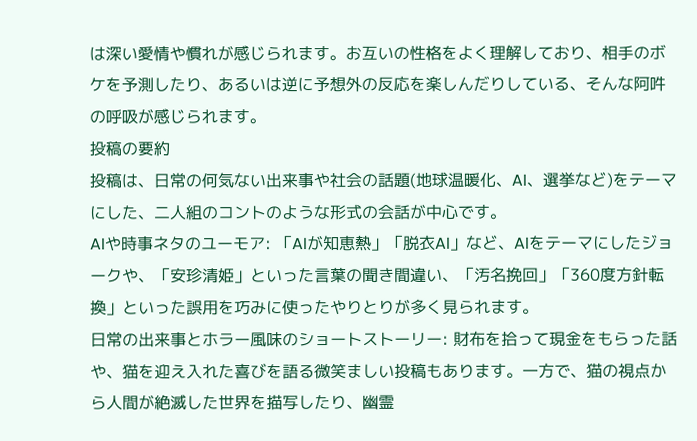は深い愛情や慣れが感じられます。お互いの性格をよく理解しており、相手のボケを予測したり、あるいは逆に予想外の反応を楽しんだりしている、そんな阿吽の呼吸が感じられます。
投稿の要約
投稿は、日常の何気ない出来事や社会の話題(地球温暖化、AI、選挙など)をテーマにした、二人組のコントのような形式の会話が中心です。
AIや時事ネタのユーモア: 「AIが知恵熱」「脱衣AI」など、AIをテーマにしたジョークや、「安珍清姫」といった言葉の聞き間違い、「汚名挽回」「360度方針転換」といった誤用を巧みに使ったやりとりが多く見られます。
日常の出来事とホラー風味のショートストーリー: 財布を拾って現金をもらった話や、猫を迎え入れた喜びを語る微笑ましい投稿もあります。一方で、猫の視点から人間が絶滅した世界を描写したり、幽霊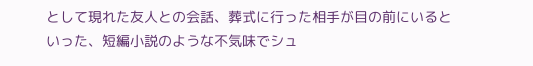として現れた友人との会話、葬式に行った相手が目の前にいるといった、短編小説のような不気味でシュ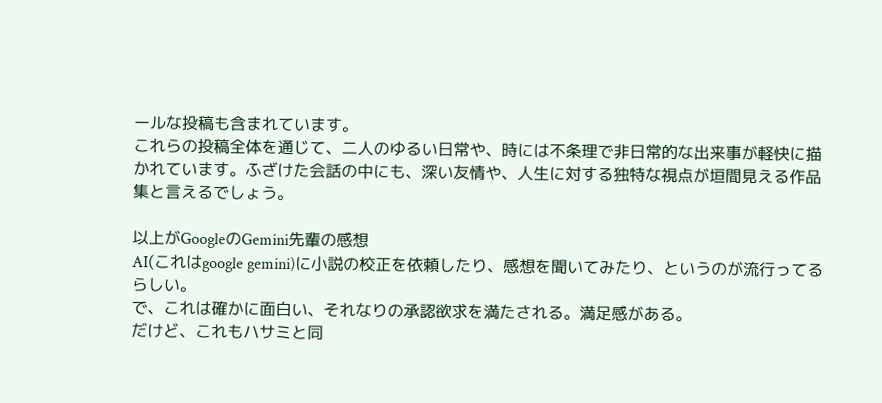ールな投稿も含まれています。
これらの投稿全体を通じて、二人のゆるい日常や、時には不条理で非日常的な出来事が軽快に描かれています。ふざけた会話の中にも、深い友情や、人生に対する独特な視点が垣間見える作品集と言えるでしょう。

以上がGoogleのGemini先輩の感想
AI(これはgoogle gemini)に小説の校正を依頼したり、感想を聞いてみたり、というのが流行ってるらしい。
で、これは確かに面白い、それなりの承認欲求を満たされる。満足感がある。
だけど、これもハサミと同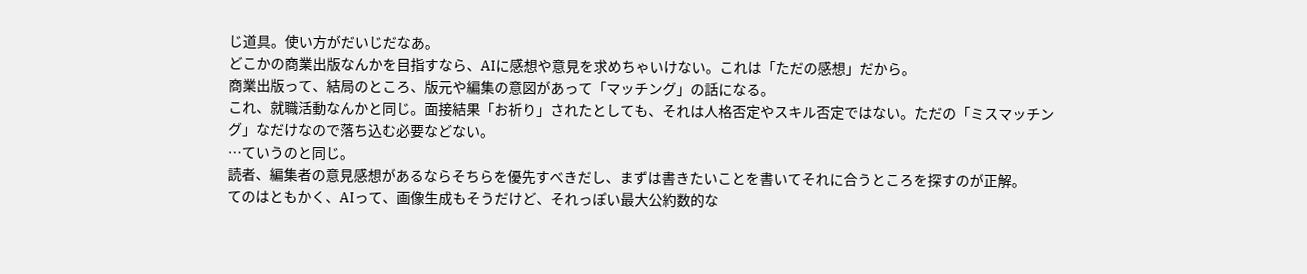じ道具。使い方がだいじだなあ。
どこかの商業出版なんかを目指すなら、AIに感想や意見を求めちゃいけない。これは「ただの感想」だから。
商業出版って、結局のところ、版元や編集の意図があって「マッチング」の話になる。
これ、就職活動なんかと同じ。面接結果「お祈り」されたとしても、それは人格否定やスキル否定ではない。ただの「ミスマッチング」なだけなので落ち込む必要などない。
…ていうのと同じ。
読者、編集者の意見感想があるならそちらを優先すべきだし、まずは書きたいことを書いてそれに合うところを探すのが正解。
てのはともかく、AIって、画像生成もそうだけど、それっぽい最大公約数的な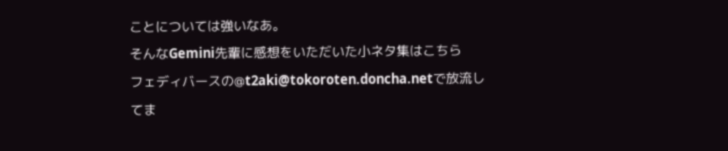ことについては強いなあ。
そんなGemini先輩に感想をいただいた小ネタ集はこちら
フェディバースの@t2aki@tokoroten.doncha.netで放流してま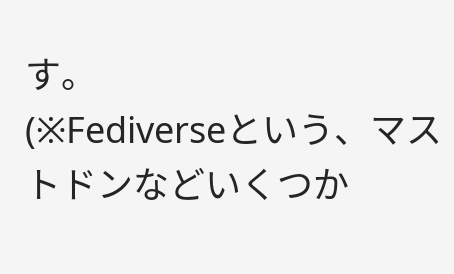す。
(※Fediverseという、マストドンなどいくつか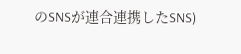のSNSが連合連携したSNS)